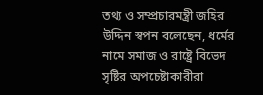তথ্য ও সম্প্রচারমন্ত্রী জহির উদ্দিন স্বপন বলেছেন, ধর্মের নামে সমাজ ও রাষ্ট্রে বিভেদ সৃষ্টির অপচেষ্টাকারীরা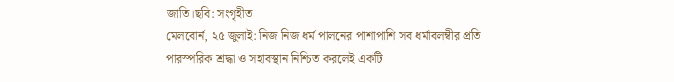জাতি।ছবি: সংগৃহীত
মেলবোর্ন, ২৫ জুলাই: নিজ নিজ ধর্ম পালনের পাশাপাশি সব ধর্মাবলম্বীর প্রতি পারস্পরিক শ্রদ্ধা ও সহাবস্থান নিশ্চিত করলেই একটি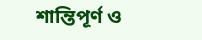শান্তিপূর্ণ ও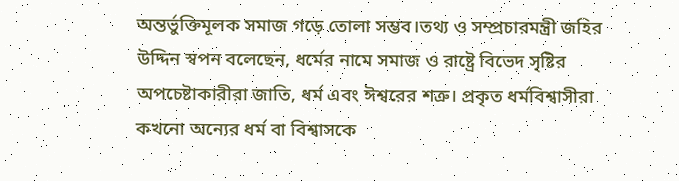অন্তর্ভুক্তিমূলক সমাজ গড়ে তোলা সম্ভব।তথ্য ও সম্প্রচারমন্ত্রী জহির উদ্দিন স্বপন বলেছেন, ধর্মের নামে সমাজ ও রাষ্ট্রে বিভেদ সৃষ্টির অপচেষ্টাকারীরা জাতি, ধর্ম এবং ঈশ্বরের শত্রু। প্রকৃত ধর্মবিশ্বাসীরা কখনো অন্যের ধর্ম বা বিশ্বাসকে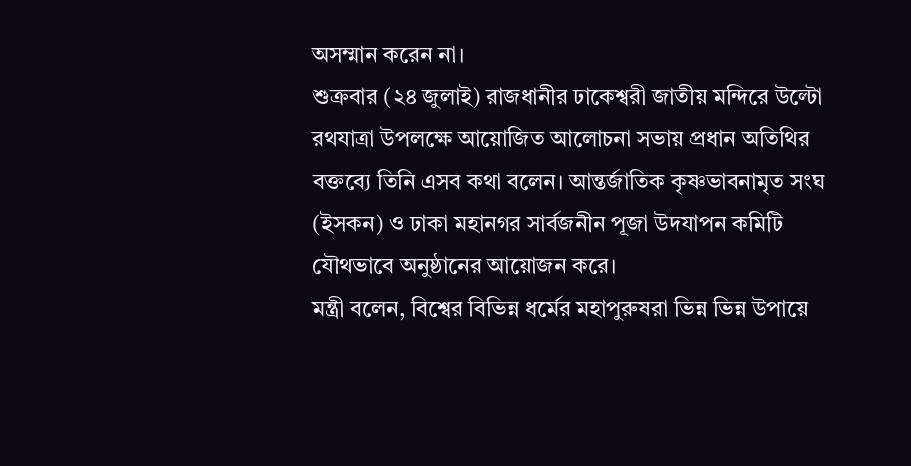অসম্মান করেন না।
শুক্রবার (২৪ জুলাই) রাজধানীর ঢাকেশ্বরী জাতীয় মন্দিরে উল্টো রথযাত্রা উপলক্ষে আয়োজিত আলোচনা সভায় প্রধান অতিথির বক্তব্যে তিনি এসব কথা বলেন। আন্তর্জাতিক কৃষ্ণভাবনামৃত সংঘ (ইসকন) ও ঢাকা মহানগর সার্বজনীন পূজা উদযাপন কমিটি যৌথভাবে অনুষ্ঠানের আয়োজন করে।
মন্ত্রী বলেন, বিশ্বের বিভিন্ন ধর্মের মহাপুরুষরা ভিন্ন ভিন্ন উপায়ে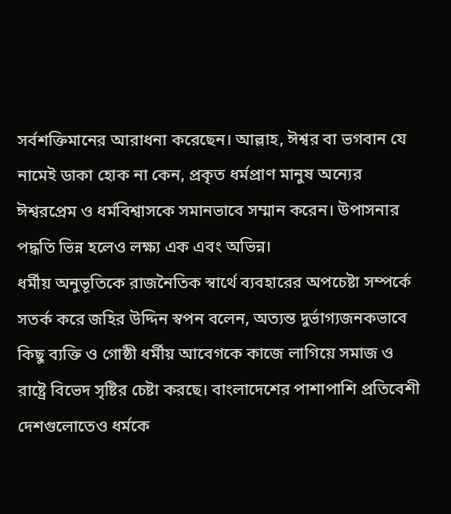সর্বশক্তিমানের আরাধনা করেছেন। আল্লাহ, ঈশ্বর বা ভগবান যে নামেই ডাকা হোক না কেন, প্রকৃত ধর্মপ্রাণ মানুষ অন্যের ঈশ্বরপ্রেম ও ধর্মবিশ্বাসকে সমানভাবে সম্মান করেন। উপাসনার পদ্ধতি ভিন্ন হলেও লক্ষ্য এক এবং অভিন্ন।
ধর্মীয় অনুভূতিকে রাজনৈতিক স্বার্থে ব্যবহারের অপচেষ্টা সম্পর্কে সতর্ক করে জহির উদ্দিন স্বপন বলেন, অত্যন্ত দুর্ভাগ্যজনকভাবে কিছু ব্যক্তি ও গোষ্ঠী ধর্মীয় আবেগকে কাজে লাগিয়ে সমাজ ও রাষ্ট্রে বিভেদ সৃষ্টির চেষ্টা করছে। বাংলাদেশের পাশাপাশি প্রতিবেশী দেশগুলোতেও ধর্মকে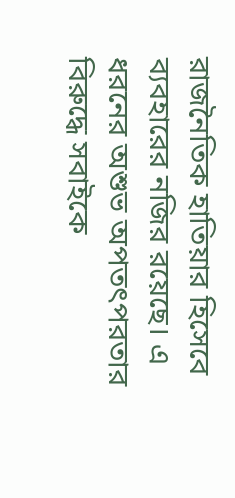রাজনৈতিক হাতিয়ার হিসেবে ব্যবহারের নজির রয়েছে। এ ধরনের অশুভ অপতৎপরতার বিরুদ্ধে সবাইকে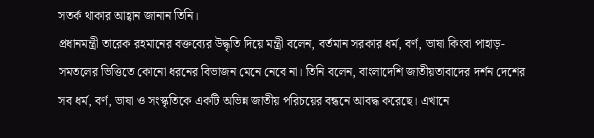সতর্ক থাকার আহ্বান জানান তিনি।
প্রধানমন্ত্রী তারেক রহমানের বক্তব্যের উদ্ধৃতি দিয়ে মন্ত্রী বলেন, বর্তমান সরকার ধর্ম, বর্ণ, ভাষা কিংবা পাহাড়-সমতলের ভিত্তিতে কোনো ধরনের বিভাজন মেনে নেবে না। তিনি বলেন, বাংলাদেশি জাতীয়তাবাদের দর্শন দেশের সব ধর্ম, বর্ণ, ভাষা ও সংস্কৃতিকে একটি অভিন্ন জাতীয় পরিচয়ের বন্ধনে আবদ্ধ করেছে। এখানে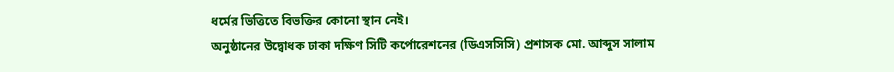ধর্মের ভিত্তিতে বিভক্তির কোনো স্থান নেই।
অনুষ্ঠানের উদ্বোধক ঢাকা দক্ষিণ সিটি কর্পোরেশনের (ডিএসসিসি) প্রশাসক মো. আব্দুস সালাম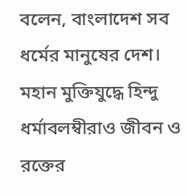বলেন, বাংলাদেশ সব ধর্মের মানুষের দেশ। মহান মুক্তিযুদ্ধে হিন্দু ধর্মাবলম্বীরাও জীবন ও রক্তের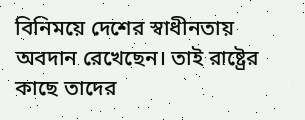বিনিময়ে দেশের স্বাধীনতায় অবদান রেখেছেন। তাই রাষ্ট্রের কাছে তাদের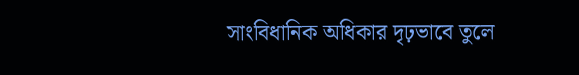সাংবিধানিক অধিকার দৃঢ়ভাবে তুলে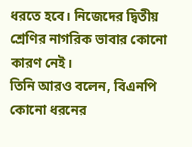ধরতে হবে। নিজেদের দ্বিতীয় শ্রেণির নাগরিক ভাবার কোনো কারণ নেই।
তিনি আরও বলেন, বিএনপি কোনো ধরনের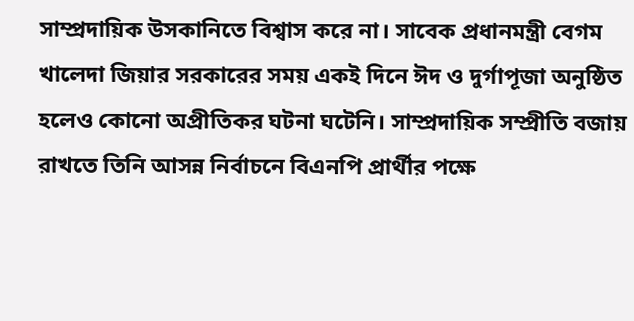সাম্প্রদায়িক উসকানিতে বিশ্বাস করে না। সাবেক প্রধানমন্ত্রী বেগম খালেদা জিয়ার সরকারের সময় একই দিনে ঈদ ও দুর্গাপূজা অনুষ্ঠিত হলেও কোনো অপ্রীতিকর ঘটনা ঘটেনি। সাম্প্রদায়িক সম্প্রীতি বজায় রাখতে তিনি আসন্ন নির্বাচনে বিএনপি প্রার্থীর পক্ষে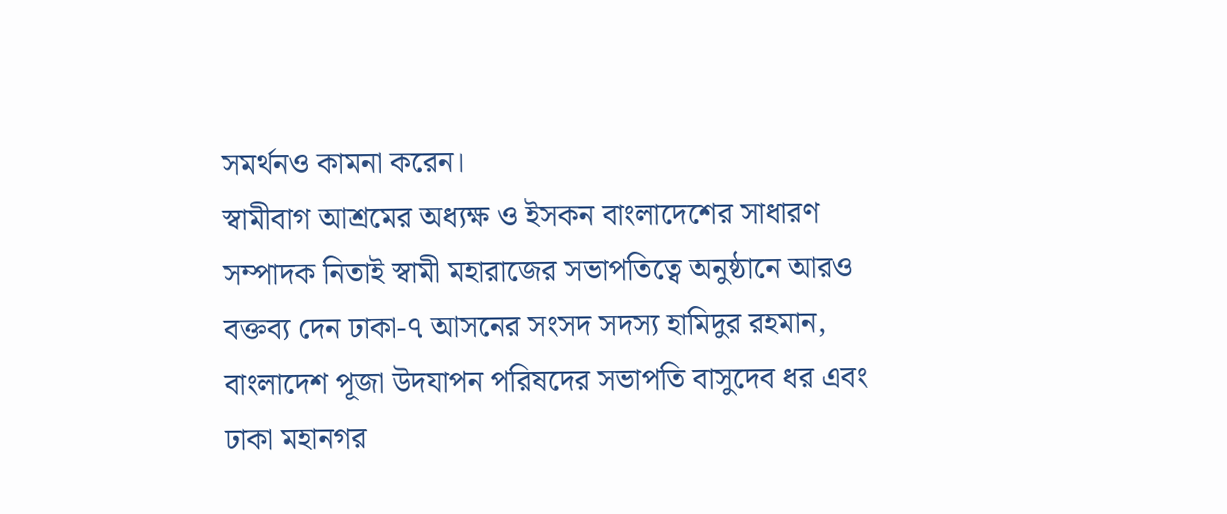সমর্থনও কামনা করেন।
স্বামীবাগ আশ্রমের অধ্যক্ষ ও ইসকন বাংলাদেশের সাধারণ সম্পাদক নিতাই স্বামী মহারাজের সভাপতিত্বে অনুষ্ঠানে আরও বক্তব্য দেন ঢাকা-৭ আসনের সংসদ সদস্য হামিদুর রহমান, বাংলাদেশ পূজা উদযাপন পরিষদের সভাপতি বাসুদেব ধর এবং ঢাকা মহানগর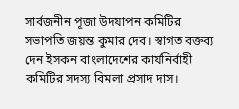সার্বজনীন পূজা উদযাপন কমিটির সভাপতি জয়ন্ত কুমার দেব। স্বাগত বক্তব্য দেন ইসকন বাংলাদেশের কার্যনির্বাহী কমিটির সদস্য বিমলা প্রসাদ দাস।